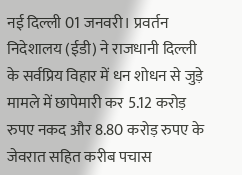नई दिल्ली 01 जनवरी। प्रवर्तन निदेशालय (ईडी) ने राजधानी दिल्ली के सर्वप्रिय विहार में धन शोधन से जुड़े मामले में छापेमारी कर 5.12 करोड़ रुपए नकद और 8.80 करोड़ रुपए के जेवरात सहित करीब पचास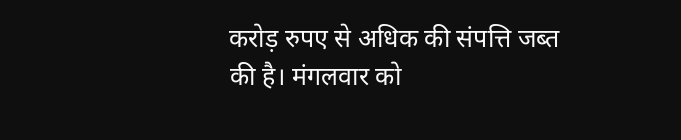करोड़ रुपए से अधिक की संपत्ति जब्त की है। मंगलवार को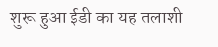शुरू हुआ ईडी का यह तलाशी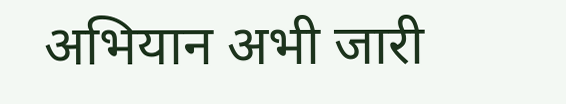अभियान अभी जारी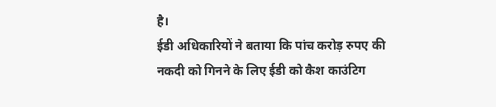है।
ईडी अधिकारियों ने बताया कि पांच करोड़ रुपए की नकदी को गिनने के लिए ईडी को कैश काउंटिग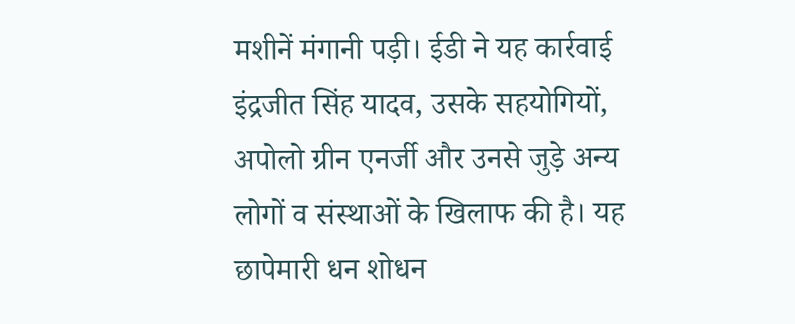मशीनें मंगानी पड़ी। ईडी ने यह कार्रवाई इंद्रजीत सिंह यादव, उसके सहयोगियों, अपोलो ग्रीन एनर्जी और उनसे जुड़े अन्य लोगों व संस्थाओं के खिलाफ की है। यह छापेमारी धन शोधन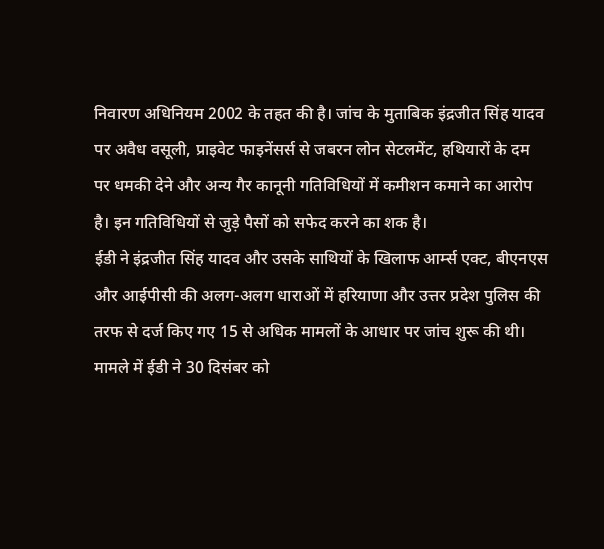निवारण अधिनियम 2002 के तहत की है। जांच के मुताबिक इंद्रजीत सिंह यादव पर अवैध वसूली, प्राइवेट फाइनेंसर्स से जबरन लोन सेटलमेंट, हथियारों के दम पर धमकी देने और अन्य गैर कानूनी गतिविधियों में कमीशन कमाने का आरोप है। इन गतिविधियों से जुड़े पैसों को सफेद करने का शक है।
ईडी ने इंद्रजीत सिंह यादव और उसके साथियों के खिलाफ आर्म्स एक्ट, बीएनएस और आईपीसी की अलग-अलग धाराओं में हरियाणा और उत्तर प्रदेश पुलिस की तरफ से दर्ज किए गए 15 से अधिक मामलों के आधार पर जांच शुरू की थी। मामले में ईडी ने 30 दिसंबर को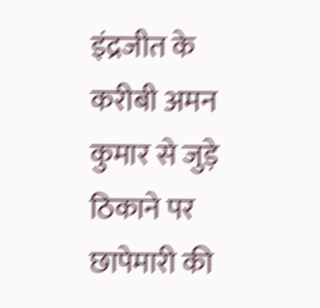इंद्रजीत के करीबी अमन कुमार से जुड़े ठिकाने पर छापेमारी की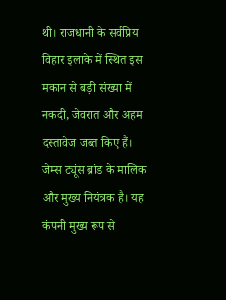थी। राजधानी के सर्वप्रिय विहार इलाके में स्थित इस मकान से बड़ी संख्या में नकदी, जेवरात और अहम दस्तावेज जब्त किए हैं।
जेम्स ट्यूंस ब्रांड के मालिक और मुख्य नियंत्रक है। यह कंपनी मुख्य रूप से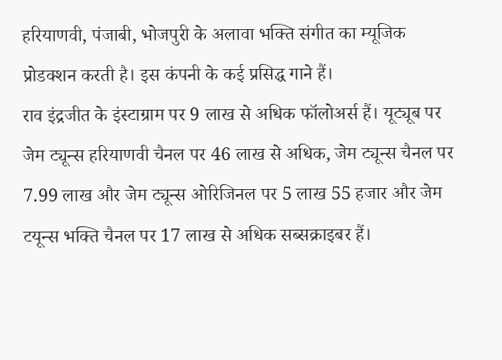हरियाणवी, पंजाबी, भोजपुरी के अलावा भक्ति संगीत का म्यूजिक प्रोडक्शन करती है। इस कंपनी के कई प्रसिद्ध गाने हैं।
राव इंद्रजीत के इंस्टाग्राम पर 9 लाख से अधिक फॉलोअर्स हैं। यूट्यूब पर जेम ट्यून्स हरियाणवी चैनल पर 46 लाख से अधिक, जेम ट्यून्स चैनल पर 7.99 लाख और जेम ट्यून्स ओरिजिनल पर 5 लाख 55 हजार और जेम टयून्स भक्ति चैनल पर 17 लाख से अधिक सब्सक्राइबर हैं।